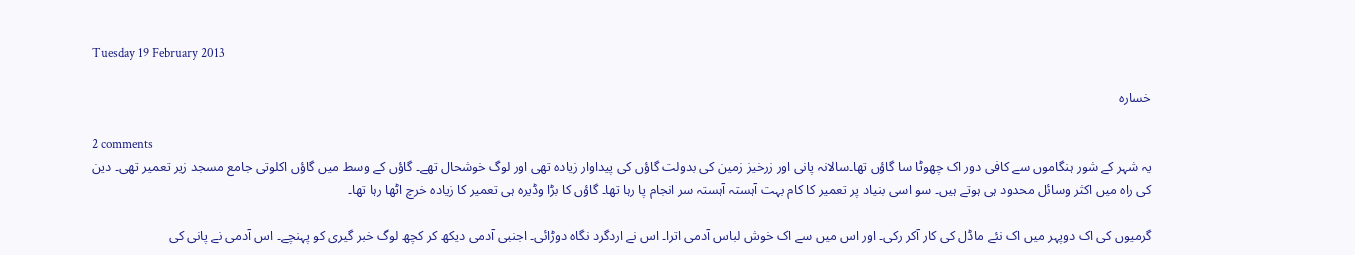Tuesday 19 February 2013

خسارہ

2 comments
یہ شہر کے شور ہنگاموں سے کافی دور اک چھوٹا سا گاؤں تھا۔سالانہ پانی اور زرخیز زمین کی بدولت گاؤں کی پیداوار زیادہ تھی اور لوگ خوشحال تھے۔ گاؤں کے وسط میں گاؤں اکلوتی جامع مسجد زیر تعمیر تھی۔ دین کی راہ میں اکثر وسائل محدود ہی ہوتے ہیں۔ سو اسی بنیاد پر تعمیر کا کام بہت آہستہ آہستہ سر انجام پا رہا تھا۔ گاؤں کا بڑا وڈیرہ ہی تعمیر کا زیادہ خرچ اٹھا رہا تھا۔

گرمیوں کی اک دوپہر میں اک نئے ماڈل کی کار آکر رکی۔ اور اس میں سے اک خوش لباس آدمی اترا۔ اس نے اردگرد نگاہ دوڑائی۔ اجنبی آدمی دیکھ کر کچھ لوگ خبر گیری کو پہنچے۔ اس آدمی نے پانی کی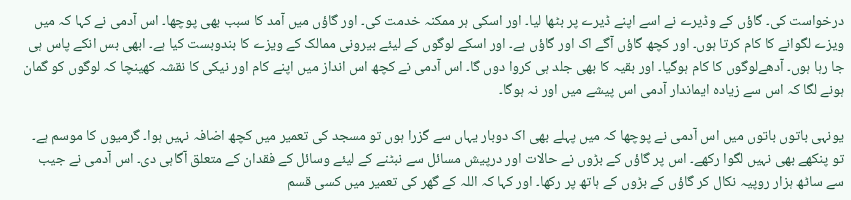درخواست کی۔ گاؤں کے وڈیرے نے اسے اپنے ڈیرے پر بٹھا لیا۔ اور اسکی ہر ممکنہ خدمت کی۔ اور گاؤں میں آمد کا سبب بھی پوچھا۔ اس آدمی نے کہا کہ میں ویزے لگوانے کا کام کرتا ہوں۔ اور کچھ گاؤں آگے اک اور گاؤں ہے۔ اور اسکے لوگوں کے لیئے بیرونی ممالک کے ویزے کا بندوبست کیا ہے۔ ابھی بس انکے پاس ہی جا رہا ہوں۔ آدھےلوگوں کا کام ہوگیا۔ اور بقیہ کا بھی جلد ہی کروا دوں گا۔ اس آدمی نے کچھ اس انداز میں اپنے کام اور نیکی کا نقشہ کھینچا کہ لوگوں کو گمان ہونے لگا کہ اس سے زیادہ ایماندار آدمی اس پیشے میں اور نہ ہوگا۔

یونہی باتوں باتوں میں اس آدمی نے پوچھا کہ میں پہلے بھی اک دوبار یہاں سے گزرا ہوں تو مسجد کی تعمیر میں کچھ اضافہ نہیں ہوا۔ گرمیوں کا موسم ہے۔ تو پنکھے بھی نہیں لگوا رکھے۔ اس پر گاؤں کے بڑوں نے حالات اور درپیش مسائل سے نبٹنے کے لیئے وسائل کے فقدان کے متعلق آگاہی دی۔ اس آدمی نے جیب سے ساٹھ ہزار روپیہ نکال کر گاؤں کے بڑوں کے ہاتھ پر رکھا۔ اور کہا کہ اللہ کے گھر کی تعمیر میں کسی قسم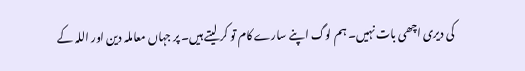کی دیری اچھی بات نہیں۔ ہم لوگ اپنے سارے کام تو کر لیتے ہیں۔ پر جہاں معاملہ دین اور اللہ کے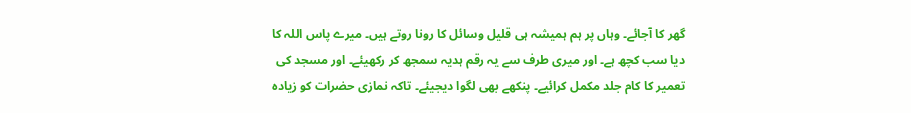گھر کا آجائے۔ وہاں پر ہم ہمیشہ ہی قلیل وسائل کا رونا روتے ہیں۔ میرے پاس اللہ کا دیا سب کچھ ہے۔ اور میری طرف سے یہ رقم ہدیہ سمجھ کر رکھیئے۔ اور مسجد کی تعمیر کا کام جلد مکمل کرائیے۔ پنکھے بھی لگوا دیجیئے۔ تاکہ نمازی حضرات کو زیادہ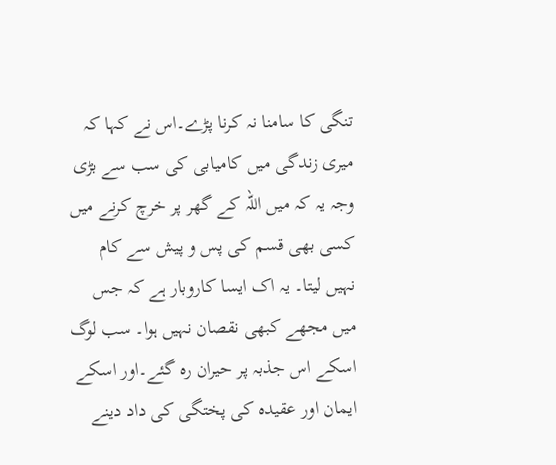تنگی کا سامنا نہ کرنا پڑے۔اس نے کہا کہ میری زندگی میں کامیابی کی سب سے بڑی وجہ یہ کہ میں اللہ کے گھر پر خرچ کرنے میں کسی بھی قسم کی پس و پیش سے کام نہیں لیتا۔ یہ اک ایسا کاروبار ہے کہ جس میں مجھے کبھی نقصان نہیں ہوا۔ سب لوگ اسکے اس جذبہ پر حیران رہ گئے۔اور اسکے ایمان اور عقیدہ کی پختگی کی داد دینے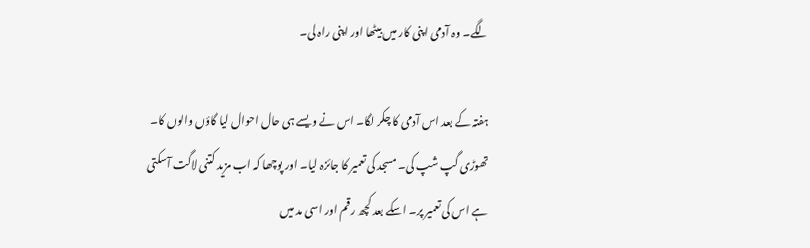لگے۔ وہ آدمی اپنی کار میں بیٹھا اور اپنی راہ لی۔

ہفتہ کے بعد اس آدمی کا چکر لگا۔ اس نے ویسے ہی حال احوال لیا گاؤں والوں کا۔ تھوڑی گپ شپ کی۔ مسجد کی تعمیر کا جائزہ لیا۔ اور پوچھا کہ اب مزید کتنی لاگت آسکتی ہے اس کی تعمیر پر۔ اسکے بعد کچھ رقم اور اسی مد میں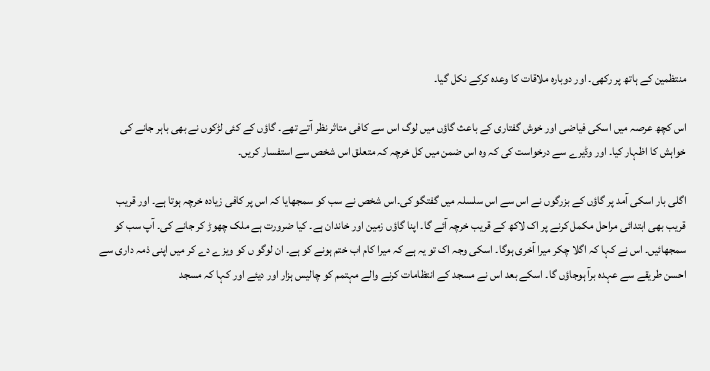منتظمین کے ہاتھ پر رکھی۔ اور دوبارہ ملاقات کا وعدہ کرکے نکل گیا۔

اس کچھ عرصہ میں اسکی فیاضی اور خوش گفتاری کے باعث گاؤں میں لوگ اس سے کافی متاثر نظر آتے تھے۔ گاؤں کے کئی لڑکوں نے بھی باہر جانے کی خواہش کا اظہار کیا۔ اور وڈیرے سے درخواست کی کہ وہ اس ضمن میں کل خرچہ کہ متعلق اس شخص سے استفسار کریں۔

اگلی بار اسکی آمد پر گاؤں کے بزرگوں نے اس سے اس سلسلہ میں گفتگو کی۔اس شخص نے سب کو سمجھایا کہ اس پر کافی زیادہ خرچہ ہوتا ہے۔ اور قریب قریب بھی ابتدائی مراحل مکمل کرنے پر اک لاکھ کے قریب خرچہ آئے گا۔ اپنا گاؤں زمین اور خاندان ہے۔ کیا ضرورت ہے ملک چھوڑ کر جانے کی۔ آپ سب کو سمجھائیں۔ اس نے کہا کہ اگلا چکر میرا آخری ہوگا۔ اسکی وجہ اک تو یہ ہے کہ میرا کام اب ختم ہونے کو ہے۔ ان لوگو ں کو ویزے دے کر میں اپنی ذمہ داری سے احسن طریقے سے عہدہ برآ ہوجاؤں گا۔ اسکے بعد اس نے مسجد کے انتظامات کرنے والے مہتمم کو چالیس ہزار اور دیئے اور کہا کہ مسجد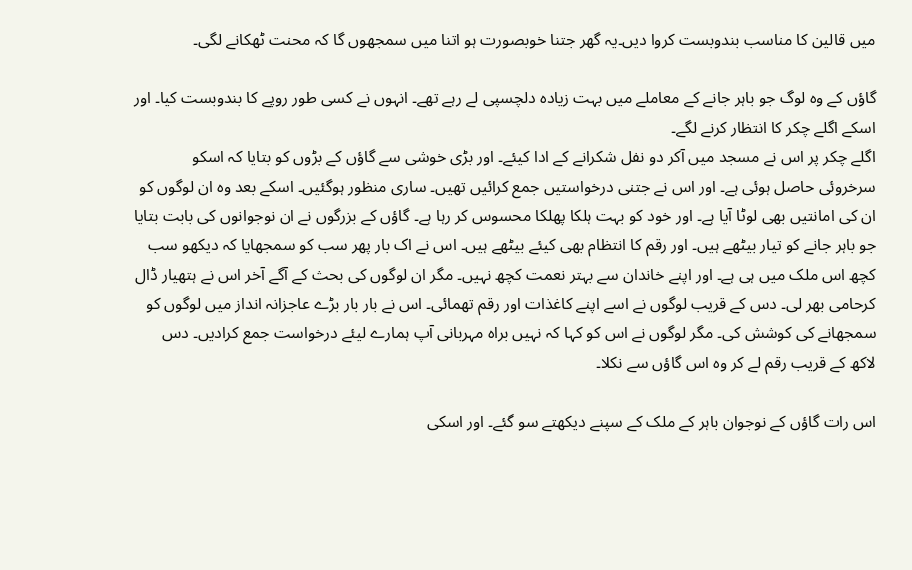میں قالین کا مناسب بندوبست کروا دیں۔یہ گھر جتنا خوبصورت ہو اتنا میں سمجھوں گا کہ محنت ٹھکانے لگی۔

گاؤں کے وہ لوگ جو باہر جانے کے معاملے میں بہت زیادہ دلچسپی لے رہے تھے۔ انہوں نے کسی طور روپے کا بندوبست کیا۔ اور اسکے اگلے چکر کا انتظار کرنے لگے۔
اگلے چکر پر اس نے مسجد میں آکر دو نفل شکرانے کے ادا کیئے۔ اور بڑی خوشی سے گاؤں کے بڑوں کو بتایا کہ اسکو سرخروئی حاصل ہوئی ہے۔ اور اس نے جتنی درخواستیں جمع کرائیں تھیں۔ ساری منظور ہوگئیں۔ اسکے بعد وہ ان لوگوں کو ان کی امانتیں بھی لوٹا آیا ہے۔ اور خود کو بہت ہلکا پھلکا محسوس کر رہا ہے۔ گاؤں کے بزرگوں نے ان نوجوانوں کی بابت بتایا جو باہر جانے کو تیار بیٹھے ہیں۔ اور رقم کا انتظام بھی کیئے بیٹھے ہیں۔ اس نے اک بار پھر سب کو سمجھایا کہ دیکھو سب کچھ اس ملک میں ہی ہے۔ اور اپنے خاندان سے بہتر نعمت کچھ نہیں۔ مگر ان لوگوں کی بحث کے آگے آخر اس نے ہتھیار ڈال کرحامی بھر لی۔ دس کے قریب لوگوں نے اسے اپنے کاغذات اور رقم تھمائی۔ اس نے بار بار بڑے عاجزانہ انداز میں لوگوں کو سمجھانے کی کوشش کی۔ مگر لوگوں نے اس کو کہا کہ نہیں براہ مہربانی آپ ہمارے لیئے درخواست جمع کرادیں۔ دس لاکھ کے قریب رقم لے کر وہ اس گاؤں سے نکلا۔

اس رات گاؤں کے نوجوان باہر کے ملک کے سپنے دیکھتے سو گئے۔ اور اسکی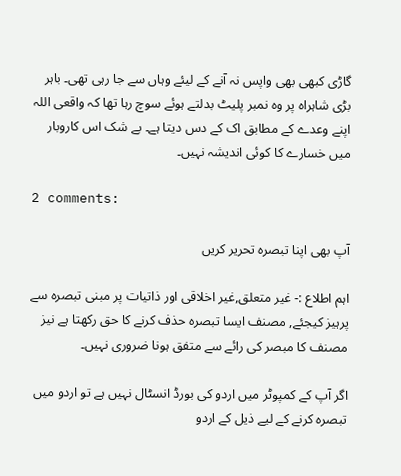گاڑی کبھی بھی واپس نہ آنے کے لیئے وہاں سے جا رہی تھی۔ باہر بڑی شاہراہ پر وہ نمبر پلیٹ بدلتے ہوئے سوچ رہا تھا کہ واقعی اللہ اپنے وعدے کے مطابق اک کے دس دیتا ہے۔ بے شک اس کاروبار میں خسارے کا کوئی اندیشہ نہیں۔

2 comments:

آپ بھی اپنا تبصرہ تحریر کریں

اہم اطلاع :- غیر متعلق,غیر اخلاقی اور ذاتیات پر مبنی تبصرہ سے پرہیز کیجئے, مصنف ایسا تبصرہ حذف کرنے کا حق رکھتا ہے نیز مصنف کا مبصر کی رائے سے متفق ہونا ضروری نہیں۔

اگر آپ کے کمپوٹر میں اردو کی بورڈ انسٹال نہیں ہے تو اردو میں تبصرہ کرنے کے لیے ذیل کے اردو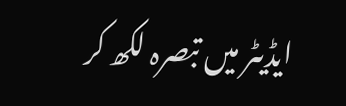ایڈیٹر میں تبصرہ لکھ کر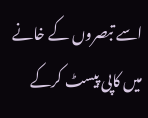اسے تبصروں کے خانے میں کاپی پیسٹ کرکے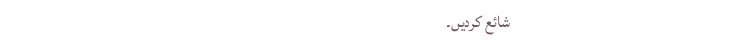شائع کردیں۔